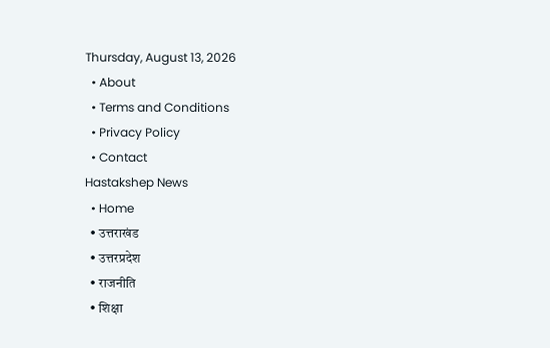Thursday, August 13, 2026
  • About
  • Terms and Conditions
  • Privacy Policy
  • Contact
Hastakshep News
  • Home
  • उत्तराखंड
  • उत्तरप्रदेश
  • राजनीति
  • शिक्षा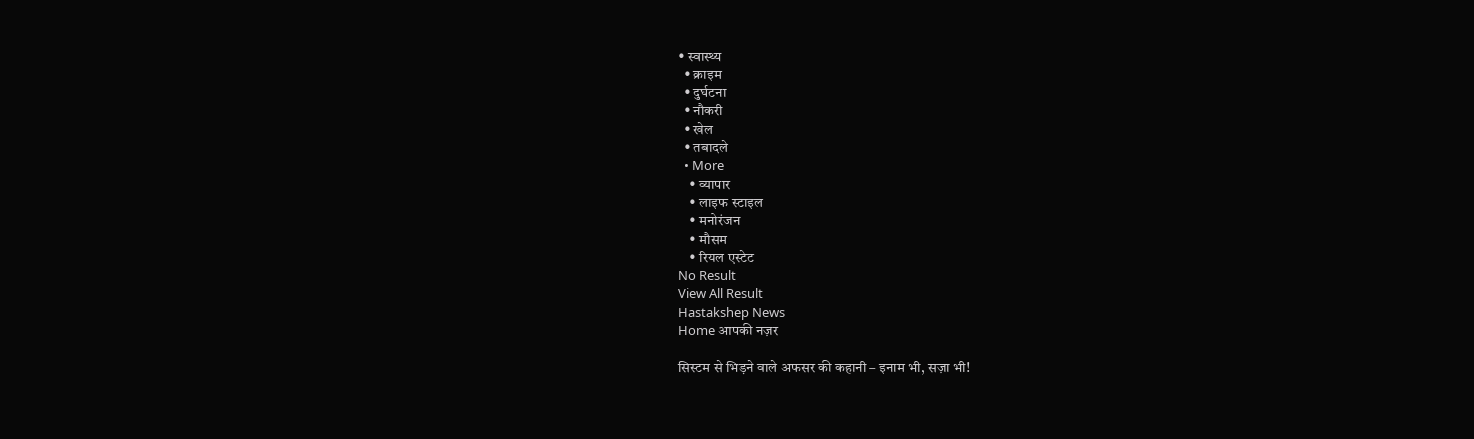• स्वास्थ्य
  • क्राइम
  • दुर्घटना
  • नौकरी
  • खेल
  • तबादले
  • More
    • व्यापार
    • लाइफ स्टाइल
    • मनोरंजन
    • मौसम
    • रियल एस्टेट
No Result
View All Result
Hastakshep News
Home आपकी नज़र

सिस्टम से भिड़ने वाले अफसर की कहानी – इनाम भी, सज़ा भी!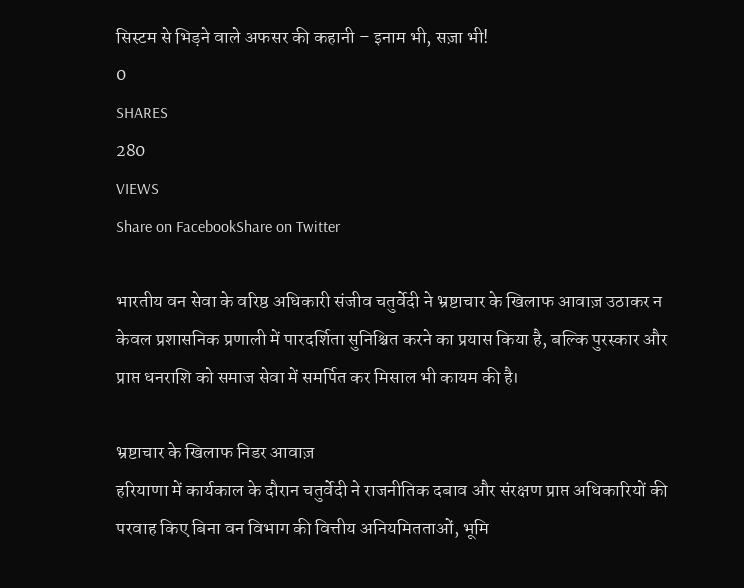सिस्टम से भिड़ने वाले अफसर की कहानी – इनाम भी, सज़ा भी!
0
SHARES
280
VIEWS
Share on FacebookShare on Twitter

भारतीय वन सेवा के वरिष्ठ अधिकारी संजीव चतुर्वेदी ने भ्रष्टाचार के खिलाफ आवाज़ उठाकर न केवल प्रशासनिक प्रणाली में पारदर्शिता सुनिश्चित करने का प्रयास किया है, बल्कि पुरस्कार और प्राप्त धनराशि को समाज सेवा में समर्पित कर मिसाल भी कायम की है।

भ्रष्टाचार के खिलाफ निडर आवाज़
हरियाणा में कार्यकाल के दौरान चतुर्वेदी ने राजनीतिक दबाव और संरक्षण प्राप्त अधिकारियों की परवाह किए बिना वन विभाग की वित्तीय अनियमितताओं, भूमि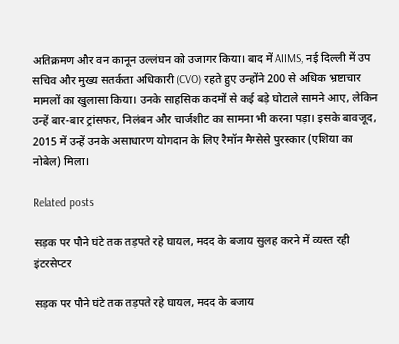अतिक्रमण और वन कानून उल्लंघन को उजागर किया। बाद में AIIMS, नई दिल्ली में उप सचिव और मुख्य सतर्कता अधिकारी (CVO) रहते हुए उन्होंने 200 से अधिक भ्रष्टाचार मामलों का खुलासा किया। उनके साहसिक कदमों से कई बड़े घोटाले सामने आए, लेकिन उन्हें बार-बार ट्रांसफर, निलंबन और चार्जशीट का सामना भी करना पड़ा। इसके बावजूद, 2015 में उन्हें उनके असाधारण योगदान के लिए रैमॉन मैग्सेसे पुरस्कार (एशिया का नोबेल) मिला।

Related posts

सड़क पर पौने घंटे तक तड़पते रहे घायल, मदद के बजाय सुलह करने में व्यस्त रही इंटरसेप्टर

सड़क पर पौने घंटे तक तड़पते रहे घायल, मदद के बजाय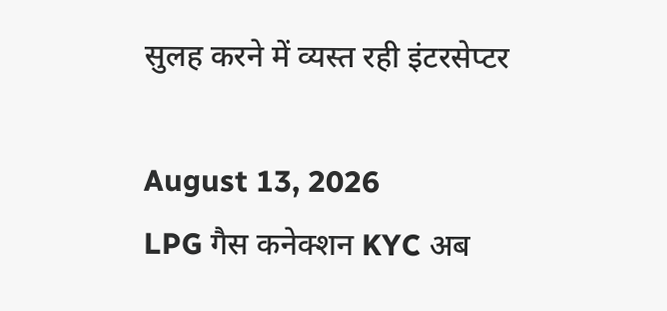सुलह करने में व्यस्त रही इंटरसेप्टर

August 13, 2026
LPG गैस कनेक्शन KYC अब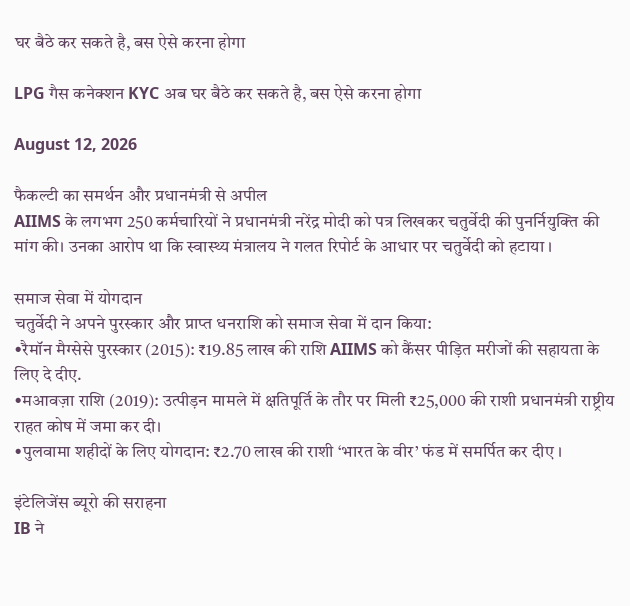घर बैठे कर सकते है, बस ऐसे करना होगा

LPG गैस कनेक्शन KYC अब घर बैठे कर सकते है, बस ऐसे करना होगा

August 12, 2026

फैकल्टी का समर्थन और प्रधानमंत्री से अपील
AIIMS के लगभग 250 कर्मचारियों ने प्रधानमंत्री नरेंद्र मोदी को पत्र लिखकर चतुर्वेदी की पुनर्नियुक्ति की मांग की। उनका आरोप था कि स्वास्थ्य मंत्रालय ने गलत रिपोर्ट के आधार पर चतुर्वेदी को हटाया ।

समाज सेवा में योगदान
चतुर्वेदी ने अपने पुरस्कार और प्राप्त धनराशि को समाज सेवा में दान किया:
•रैमॉन मैग्सेसे पुरस्कार (2015): ₹19.85 लाख की राशि AIIMS को कैंसर पीड़ित मरीजों की सहायता के लिए दे दीए.
•मआवज़ा राशि (2019): उत्पीड़न मामले में क्षतिपूर्ति के तौर पर मिली ₹25,000 की राशी प्रधानमंत्री राष्ट्रीय राहत कोष में जमा कर दी।
•पुलवामा शहीदों के लिए योगदान: ₹2.70 लाख की राशी ‘भारत के वीर’ फंड में समर्पित कर दीए ।

इंटेलिजेंस ब्यूरो की सराहना
IB ने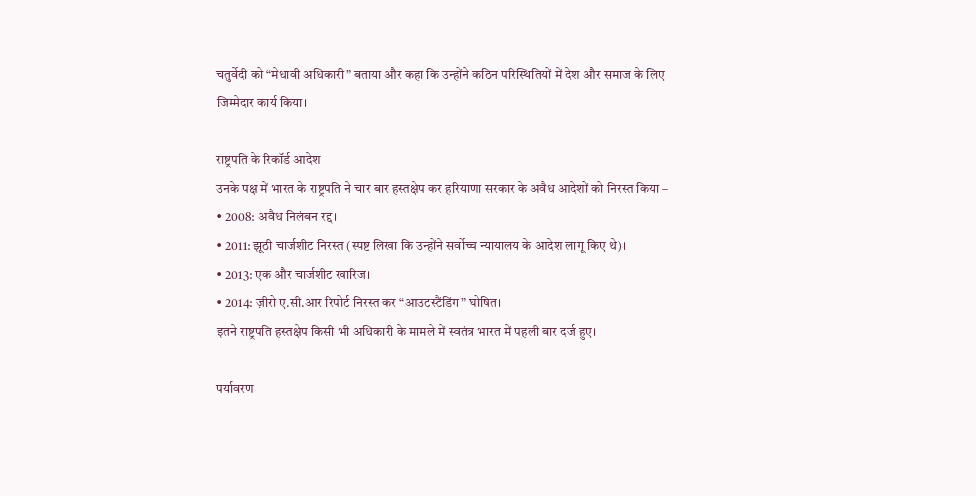चतुर्वेदी को “मेधावी अधिकारी” बताया और कहा कि उन्होंने कठिन परिस्थितियों में देश और समाज के लिए जिम्मेदार कार्य किया।

राष्ट्रपति के रिकॉर्ड आदेश
उनके पक्ष में भारत के राष्ट्रपति ने चार बार हस्तक्षेप कर हरियाणा सरकार के अवैध आदेशों को निरस्त किया –
• 2008: अवैध निलंबन रद्द।
• 2011: झूठी चार्जशीट निरस्त (स्पष्ट लिखा कि उन्होंने सर्वोच्च न्यायालय के आदेश लागू किए थे)।
• 2013: एक और चार्जशीट खारिज।
• 2014: ज़ीरो ए.सी.आर रिपोर्ट निरस्त कर “आउटस्टैंडिंग” घोषित।
इतने राष्ट्रपति हस्तक्षेप किसी भी अधिकारी के मामले में स्वतंत्र भारत में पहली बार दर्ज हुए।

पर्यावरण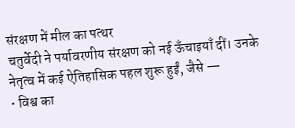संरक्षण में मील का पत्थर
चतुर्वेदी ने पर्यावरणीय संरक्षण को नई ऊँचाइयाँ दीं। उनके नेतृत्व में कई ऐतिहासिक पहल शुरू हुईं, जैसे —
• विश्व का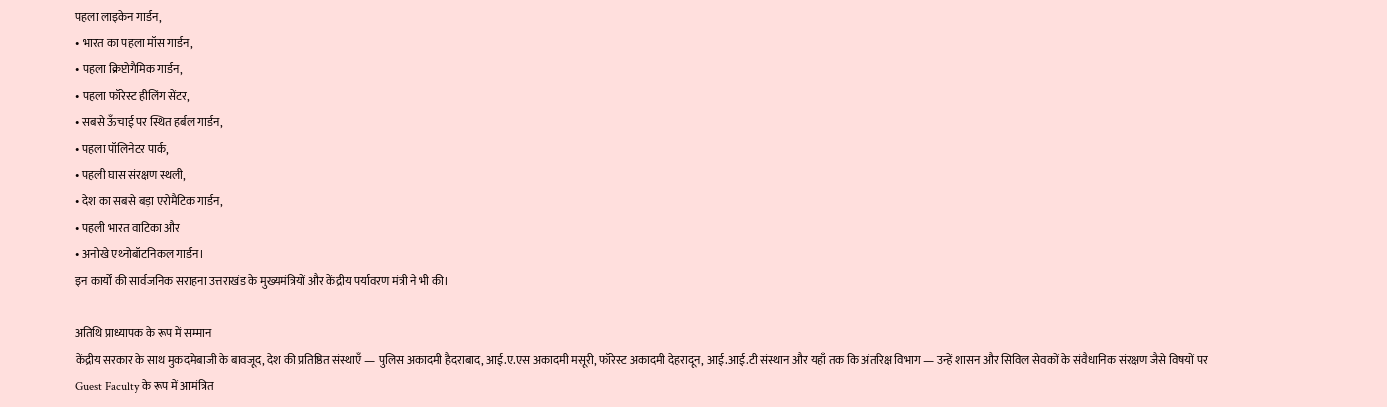पहला लाइकेन गार्डन,
• भारत का पहला मॉस गार्डन,
• पहला क्रिप्टोगैमिक गार्डन,
• पहला फॉरेस्ट हीलिंग सेंटर,
• सबसे ऊँचाई पर स्थित हर्बल गार्डन,
• पहला पॉलिनेटर पार्क,
• पहली घास संरक्षण स्थली,
• देश का सबसे बड़ा एरोमैटिक गार्डन,
• पहली भारत वाटिका और
• अनोखे एथ्नोबॉटनिकल गार्डन।
इन कार्यों की सार्वजनिक सराहना उत्तराखंड के मुख्यमंत्रियों और केंद्रीय पर्यावरण मंत्री ने भी की।

अतिथि प्राध्यापक के रूप में सम्मान
केंद्रीय सरकार के साथ मुकदमेबाजी के बावजूद, देश की प्रतिष्ठित संस्थाएँ — पुलिस अकादमी हैदराबाद, आई.ए.एस अकादमी मसूरी, फॉरेस्ट अकादमी देहरादून, आई.आई.टी संस्थान और यहाँ तक कि अंतरिक्ष विभाग — उन्हें शासन और सिविल सेवकों के संवैधानिक संरक्षण जैसे विषयों पर Guest Faculty के रूप में आमंत्रित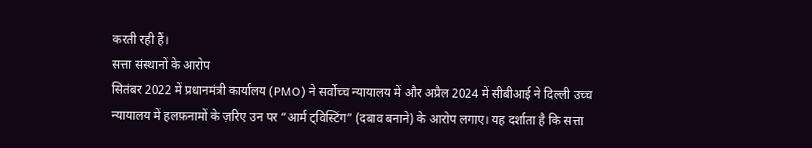करती रही हैं।
सत्ता संस्थानों के आरोप
सितंबर 2022 में प्रधानमंत्री कार्यालय (PMO) ने सर्वोच्च न्यायालय में और अप्रैल 2024 में सीबीआई ने दिल्ली उच्च न्यायालय में हलफ़नामों के ज़रिए उन पर “आर्म ट्विस्टिंग” (दबाव बनाने) के आरोप लगाए। यह दर्शाता है कि सत्ता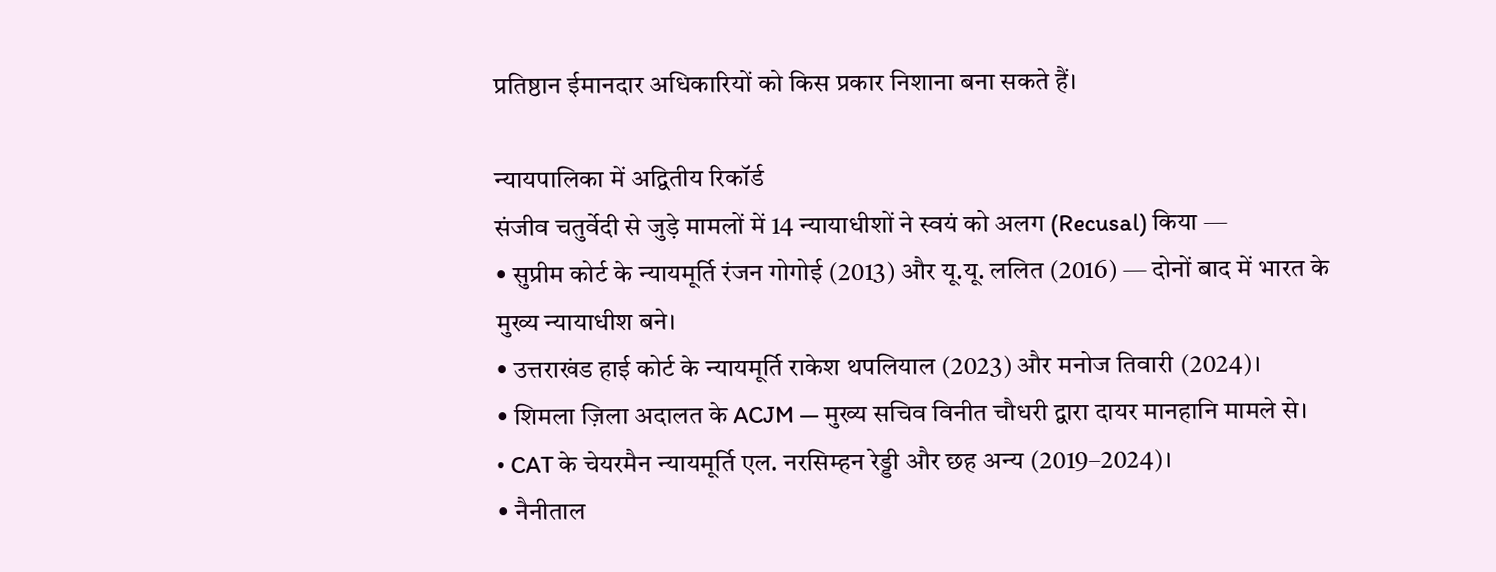प्रतिष्ठान ईमानदार अधिकारियों को किस प्रकार निशाना बना सकते हैं।

न्यायपालिका में अद्वितीय रिकॉर्ड
संजीव चतुर्वेदी से जुड़े मामलों में 14 न्यायाधीशों ने स्वयं को अलग (Recusal) किया —
• सुप्रीम कोर्ट के न्यायमूर्ति रंजन गोगोई (2013) और यू.यू. ललित (2016) — दोनों बाद में भारत के मुख्य न्यायाधीश बने।
• उत्तराखंड हाई कोर्ट के न्यायमूर्ति राकेश थपलियाल (2023) और मनोज तिवारी (2024)।
• शिमला ज़िला अदालत के ACJM — मुख्य सचिव विनीत चौधरी द्वारा दायर मानहानि मामले से।
• CAT के चेयरमैन न्यायमूर्ति एल. नरसिम्हन रेड्डी और छह अन्य (2019–2024)।
• नैनीताल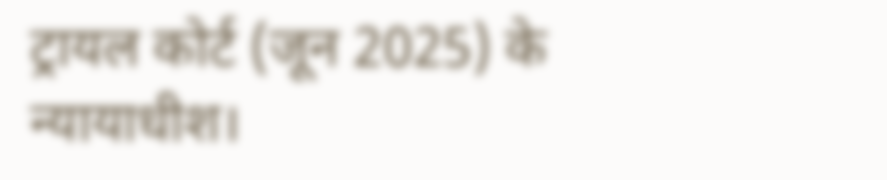ट्रायल कोर्ट (जून 2025) के न्यायाधीश।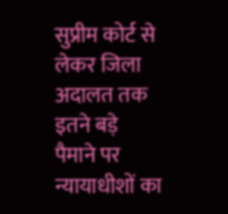सुप्रीम कोर्ट से लेकर जिला अदालत तक इतने बड़े पैमाने पर न्यायाधीशों का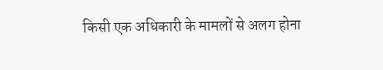किसी एक अधिकारी के मामलों से अलग होना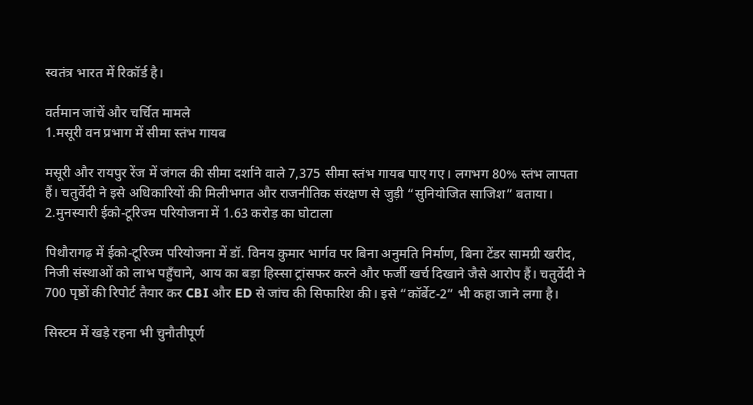स्वतंत्र भारत में रिकॉर्ड है।

वर्तमान जांचें और चर्चित मामले
1.मसूरी वन प्रभाग में सीमा स्तंभ गायब

मसूरी और रायपुर रेंज में जंगल की सीमा दर्शाने वाले 7,375 सीमा स्तंभ गायब पाए गए। लगभग 80% स्तंभ लापता हैं। चतुर्वेदी ने इसे अधिकारियों की मिलीभगत और राजनीतिक संरक्षण से जुड़ी “सुनियोजित साजिश” बताया।
2.मुनस्यारी ईको-टूरिज्म परियोजना में 1.63 करोड़ का घोटाला

पिथौरागढ़ में ईको-टूरिज्म परियोजना में डॉ. विनय कुमार भार्गव पर बिना अनुमति निर्माण, बिना टेंडर सामग्री खरीद, निजी संस्थाओं को लाभ पहुँचाने, आय का बड़ा हिस्सा ट्रांसफर करने और फर्जी खर्च दिखाने जैसे आरोप हैं। चतुर्वेदी ने 700 पृष्ठों की रिपोर्ट तैयार कर CBI और ED से जांच की सिफारिश की। इसे “कॉर्बेट-2” भी कहा जाने लगा है।

सिस्टम में खड़े रहना भी चुनौतीपूर्ण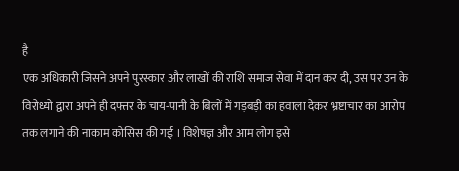है
एक अधिकारी जिसने अपने पुरस्कार और लाखों की राशि समाज सेवा में दान कर दी, उस पर उन के विरोध्यो द्वारा अपने ही दफ्तर के चाय-पानी के बिलों में गड़बड़ी का हवाला देकर भ्रष्टाचार का आरोप तक लगाने की नाकाम कोसिस की गई । विशेषज्ञ और आम लोग इसे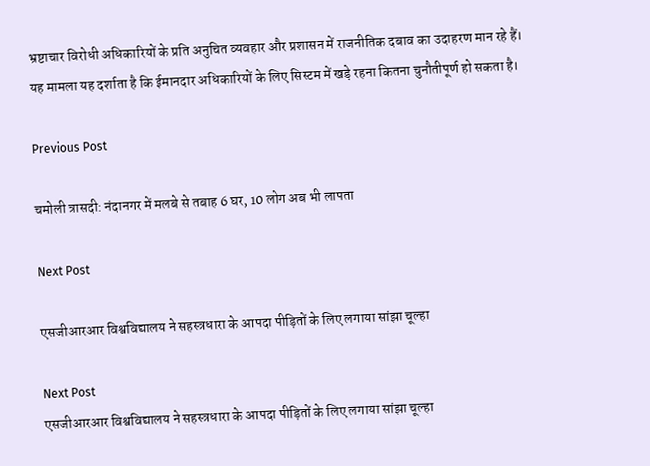भ्रष्टाचार विरोधी अधिकारियों के प्रति अनुचित व्यवहार और प्रशासन में राजनीतिक दबाव का उदाहरण मान रहे हैं। यह मामला यह दर्शाता है कि ईमानदार अधिकारियों के लिए सिस्टम में खड़े रहना कितना चुनौतीपूर्ण हो सकता है।

Previous Post

चमोली त्रासदी: नंदानगर में मलबे से तबाह 6 घर, 10 लोग अब भी लापता

Next Post

एसजीआरआर विश्वविद्यालय ने सहस्त्रधारा के आपदा पीड़ितों के लिए लगाया सांझा चूल्हा

Next Post
एसजीआरआर विश्वविद्यालय ने सहस्त्रधारा के आपदा पीड़ितों के लिए लगाया सांझा चूल्हा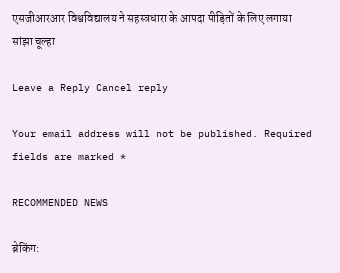एसजीआरआर विश्वविद्यालय ने सहस्त्रधारा के आपदा पीड़ितों के लिए लगाया सांझा चूल्हा

Leave a Reply Cancel reply

Your email address will not be published. Required fields are marked *

RECOMMENDED NEWS

ब्रेकिंग: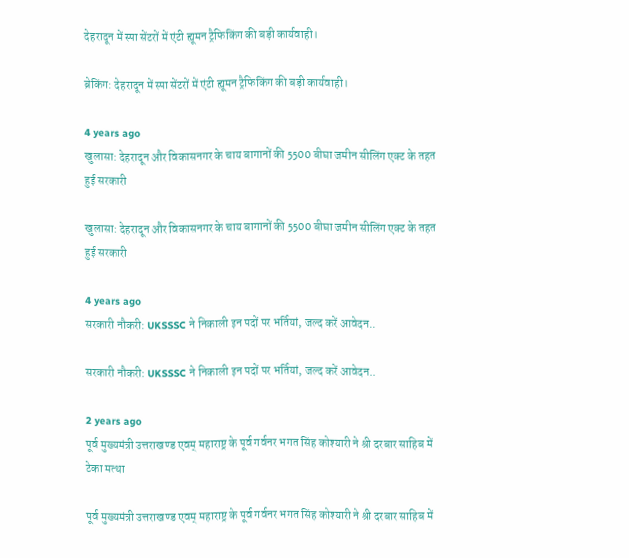देहरादून में स्पा सेंटरों में एंटी ह्यूमन ट्रैफिकिंग की बड़ी कार्यवाही।

ब्रेकिंग: देहरादून में स्पा सेंटरों में एंटी ह्यूमन ट्रैफिकिंग की बड़ी कार्यवाही।

4 years ago
खुलासा: देहरादून और विकासनगर के चाय बागानों की 5500 बीघा जमीन सीलिंग एक्ट के तहत हुई सरकारी

खुलासा: देहरादून और विकासनगर के चाय बागानों की 5500 बीघा जमीन सीलिंग एक्ट के तहत हुई सरकारी

4 years ago
सरकारी नौकरी: UKSSSC ने निकाली इन पदों पर भर्तियां, जल्द करें आवेदन..

सरकारी नौकरी: UKSSSC ने निकाली इन पदों पर भर्तियां, जल्द करें आवेदन..

2 years ago
पूर्व मुख्यमंत्री उत्तराखण्ड एवम् महाराष्ट्र के पूर्व गर्वनर भगत सिंह कोश्यारी ने श्री दरबार साहिब में टेका मत्था

पूर्व मुख्यमंत्री उत्तराखण्ड एवम् महाराष्ट्र के पूर्व गर्वनर भगत सिंह कोश्यारी ने श्री दरबार साहिब में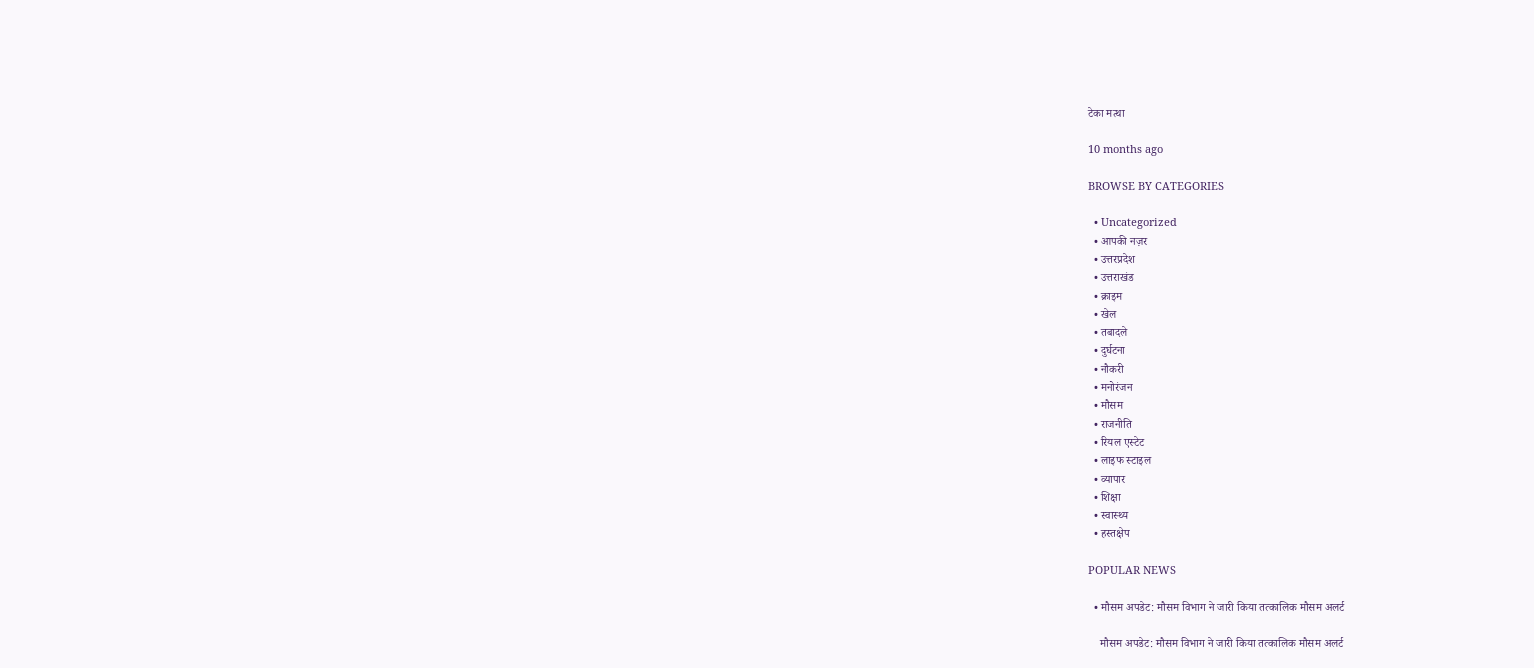टेका मत्था

10 months ago

BROWSE BY CATEGORIES

  • Uncategorized
  • आपकी नज़र
  • उत्तरप्रदेश
  • उत्तराखंड
  • क्राइम
  • खेल
  • तबादले
  • दुर्घटना
  • नौकरी
  • मनोरंजन
  • मौसम
  • राजनीति
  • रियल एस्टेट
  • लाइफ स्टाइल
  • व्यापार
  • शिक्षा
  • स्वास्थ्य
  • हस्तक्षेप

POPULAR NEWS

  • मौसम अपडेट: मौसम विभाग ने जारी किया तत्कालिक मौसम अलर्ट

    मौसम अपडेट: मौसम विभाग ने जारी किया तत्कालिक मौसम अलर्ट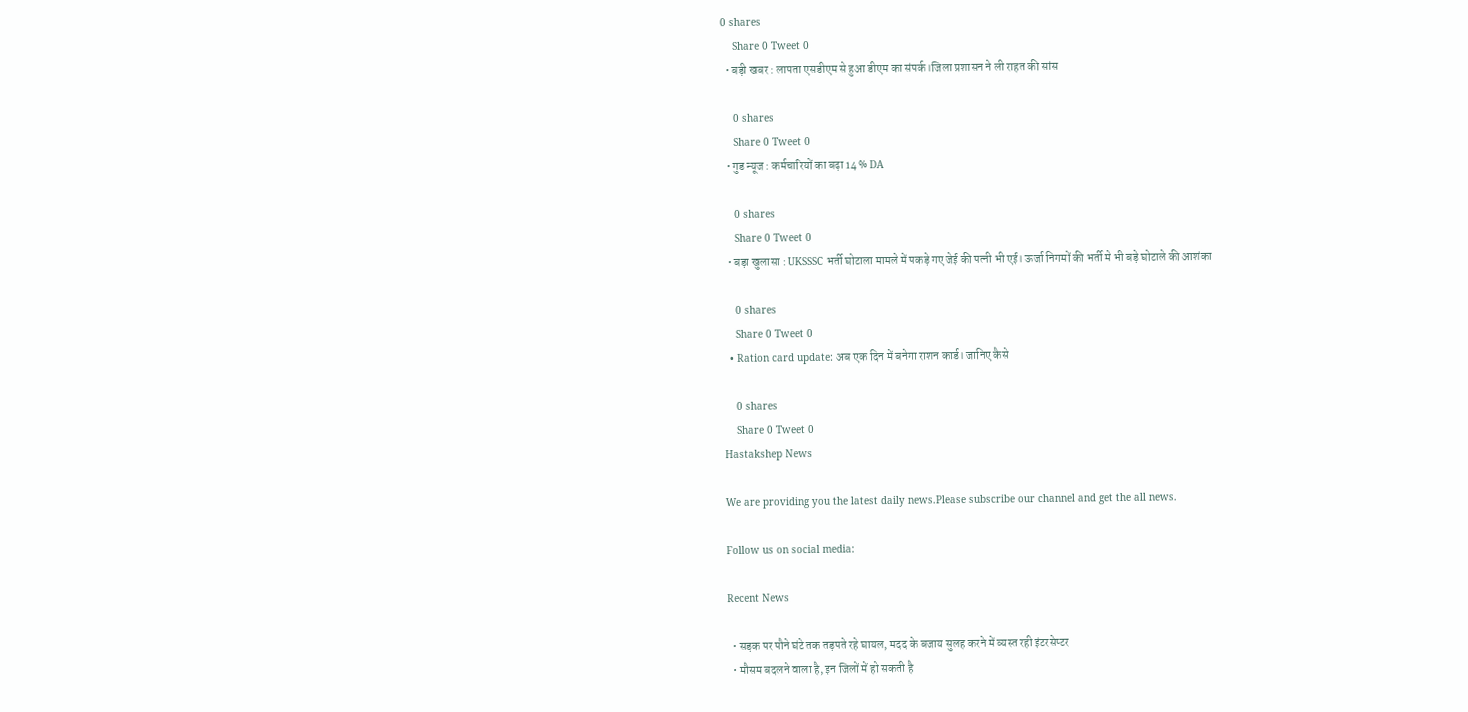0 shares
    Share 0 Tweet 0
  • बड़ी खबर : लापता एसडीएम से हुआ डीएम का संपर्क।जिला प्रशासन ने ली राहत की सांस

    0 shares
    Share 0 Tweet 0
  • गुड न्यूज : कर्मचारियों का बढ़ा 14 % DA

    0 shares
    Share 0 Tweet 0
  • बड़ा खुलासा : UKSSSC भर्ती घोटाला मामले में पकड़े गए जेई की पत्नी भी एई। ऊर्जा निगमों की भर्ती मे भी बड़े घोटाले की आशंका

    0 shares
    Share 0 Tweet 0
  • Ration card update: अब एक दिन में बनेगा राशन कार्ड। जानिए कैसे

    0 shares
    Share 0 Tweet 0
Hastakshep News

We are providing you the latest daily news.Please subscribe our channel and get the all news.

Follow us on social media:

Recent News

  • सड़क पर पौने घंटे तक तड़पते रहे घायल, मदद के बजाय सुलह करने में व्यस्त रही इंटरसेप्टर
  • मौसम बदलने वाला है, इन जिलों में हो सकती है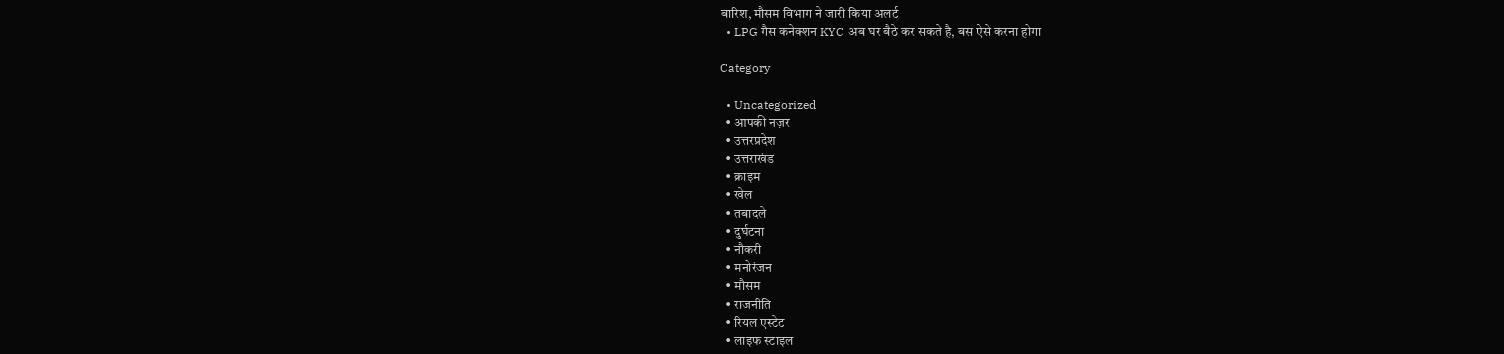बारिश, मौसम विभाग ने जारी किया अलर्ट
  • LPG गैस कनेक्शन KYC अब घर बैठे कर सकते है, बस ऐसे करना होगा

Category

  • Uncategorized
  • आपकी नज़र
  • उत्तरप्रदेश
  • उत्तराखंड
  • क्राइम
  • खेल
  • तबादले
  • दुर्घटना
  • नौकरी
  • मनोरंजन
  • मौसम
  • राजनीति
  • रियल एस्टेट
  • लाइफ स्टाइल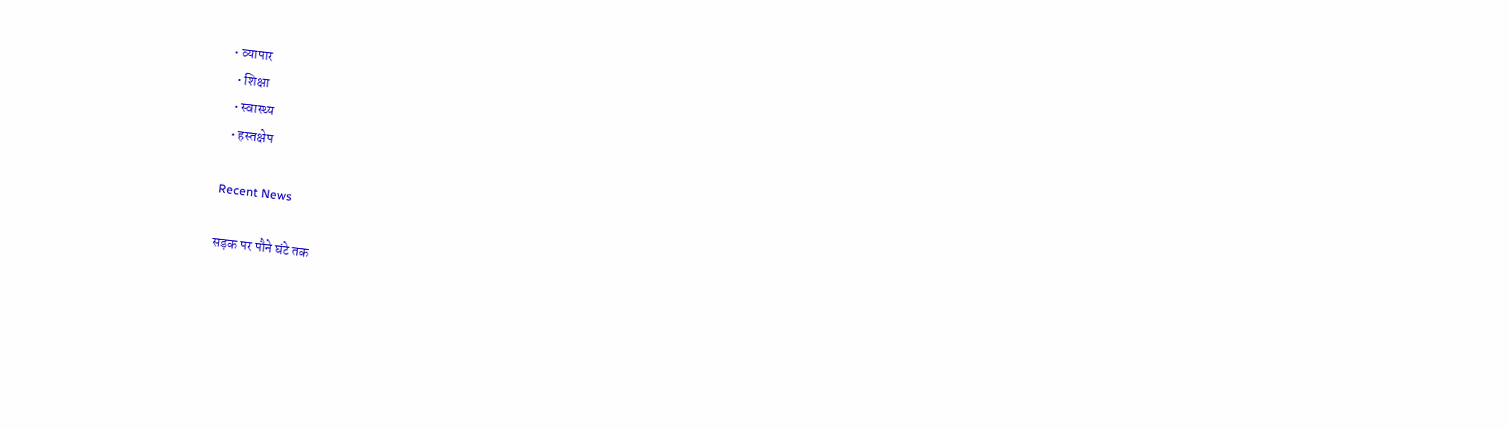• व्यापार
  • शिक्षा
  • स्वास्थ्य
  • हस्तक्षेप

Recent News

सड़क पर पौने घंटे तक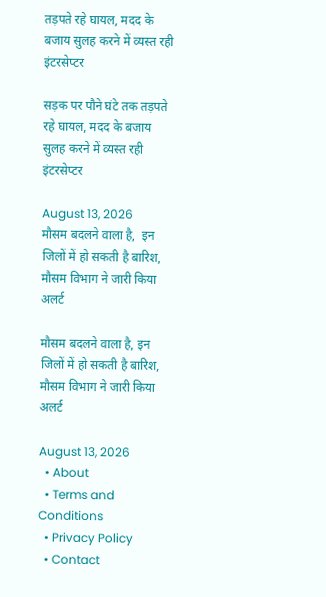तड़पते रहे घायल, मदद के बजाय सुलह करने में व्यस्त रही इंटरसेप्टर

सड़क पर पौने घंटे तक तड़पते रहे घायल, मदद के बजाय सुलह करने में व्यस्त रही इंटरसेप्टर

August 13, 2026
मौसम बदलने वाला है,  इन जिलों में हो सकती है बारिश, मौसम विभाग ने जारी किया अलर्ट

मौसम बदलने वाला है, इन जिलों में हो सकती है बारिश, मौसम विभाग ने जारी किया अलर्ट

August 13, 2026
  • About
  • Terms and Conditions
  • Privacy Policy
  • Contact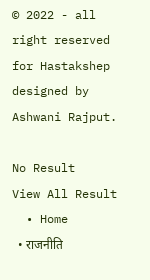© 2022 - all right reserved for Hastakshep designed by Ashwani Rajput.

No Result
View All Result
  • Home
  • राजनीति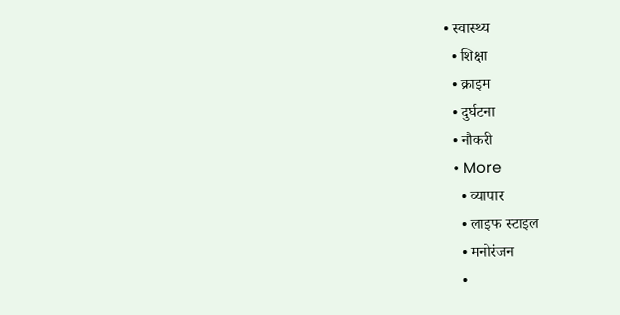• स्वास्थ्य
  • शिक्षा
  • क्राइम
  • दुर्घटना
  • नौकरी
  • More
    • व्यापार
    • लाइफ स्टाइल
    • मनोरंजन
    •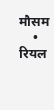मौसम
    • रियल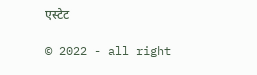एस्टेट

© 2022 - all right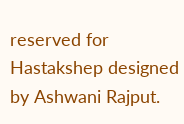reserved for Hastakshep designed by Ashwani Rajput.